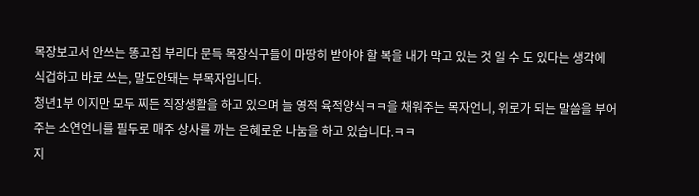목장보고서 안쓰는 똥고집 부리다 문득 목장식구들이 마땅히 받아야 할 복을 내가 막고 있는 것 일 수 도 있다는 생각에
식겁하고 바로 쓰는, 말도안돼는 부목자입니다.
청년1부 이지만 모두 찌든 직장생활을 하고 있으며 늘 영적 육적양식ㅋㅋ을 채워주는 목자언니, 위로가 되는 말씀을 부어
주는 소연언니를 필두로 매주 상사를 까는 은혜로운 나눔을 하고 있습니다.ㅋㅋ
지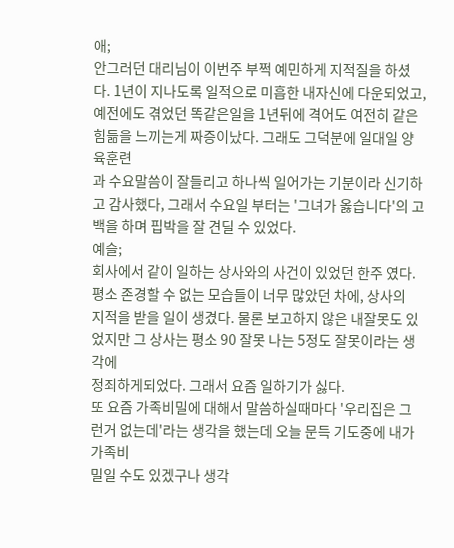애;
안그러던 대리님이 이번주 부쩍 예민하게 지적질을 하셨다. 1년이 지나도록 일적으로 미흡한 내자신에 다운되었고,
예전에도 겪었던 똑같은일을 1년뒤에 격어도 여전히 같은 힘듦을 느끼는게 짜증이났다. 그래도 그덕분에 일대일 양육훈련
과 수요말씀이 잘들리고 하나씩 일어가는 기분이라 신기하고 감사했다, 그래서 수요일 부터는 '그녀가 옳습니다'의 고백을 하며 핍박을 잘 견딜 수 있었다.
예슬;
회사에서 같이 일하는 상사와의 사건이 있었던 한주 였다. 평소 존경할 수 없는 모습들이 너무 많았던 차에, 상사의
지적을 받을 일이 생겼다. 물론 보고하지 않은 내잘못도 있었지만 그 상사는 평소 90 잘못 나는 5정도 잘못이라는 생각에
정죄하게되었다. 그래서 요즘 일하기가 싫다.
또 요즘 가족비밀에 대해서 말씀하실때마다 '우리집은 그런거 없는데'라는 생각을 했는데 오늘 문득 기도중에 내가 가족비
밀일 수도 있겠구나 생각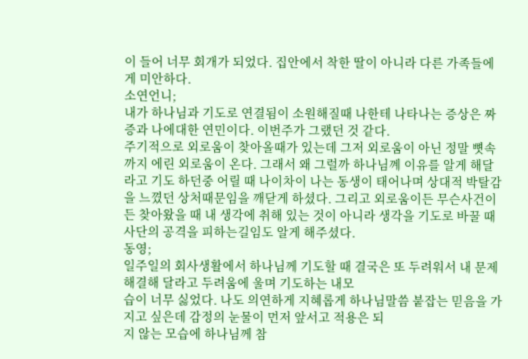이 들어 너무 회개가 되었다. 집안에서 착한 딸이 아니라 다른 가족들에게 미안하다.
소연언니;
내가 하나님과 기도로 연결됨이 소원해질때 나한테 나타나는 증상은 짜증과 나에대한 연민이다. 이번주가 그랬던 것 같다.
주기적으로 외로움이 찾아올때가 있는데 그저 외로움이 아닌 정말 뼛속까지 에린 외로움이 온다. 그래서 왜 그럴까 하나님꼐 이유를 알게 해달라고 기도 하던중 어릴 때 나이차이 나는 동생이 태어나며 상대적 박탈감을 느꼈던 상처때문임을 깨닫게 하셨다. 그리고 외로움이든 무슨사건이든 찾아왔을 때 내 생각에 취해 있는 것이 아니라 생각을 기도로 바꿀 때 사단의 공격을 피하는길임도 알게 해주셨다.
동영;
일주일의 회사생활에서 하나님께 기도할 때 결국은 또 두려워서 내 문제해결해 달라고 두려움에 울며 기도하는 내모
습이 너무 싫었다. 나도 의연하게 지혜롭게 하나님말씀 붙잡는 믿음을 가지고 싶은데 감정의 눈물이 먼저 앞서고 적용은 되
지 않는 모습에 하나님께 참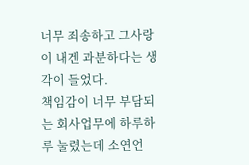너무 죄송하고 그사랑이 내겐 과분하다는 생각이 들었다.
책임감이 너무 부담되는 회사업무에 하루하루 눌렸는데 소연언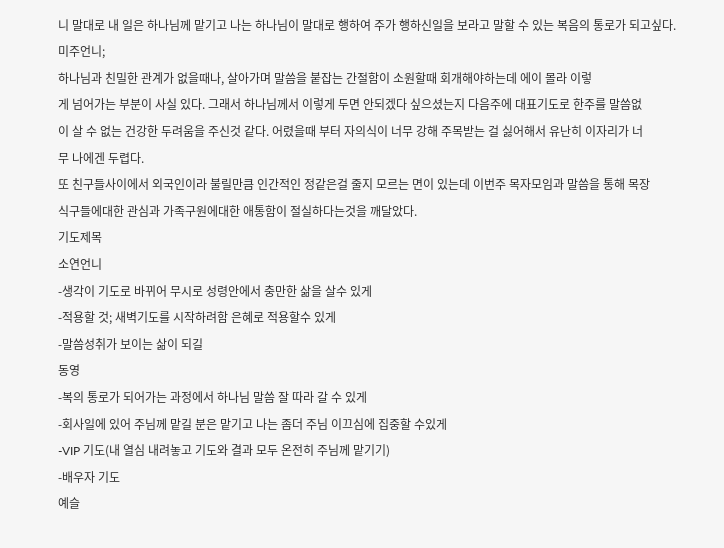니 말대로 내 일은 하나님께 맡기고 나는 하나님이 말대로 행하여 주가 행하신일을 보라고 말할 수 있는 복음의 통로가 되고싶다.
미주언니;
하나님과 친밀한 관계가 없을때나, 살아가며 말씀을 붙잡는 간절함이 소원할때 회개해야하는데 에이 몰라 이렇
게 넘어가는 부분이 사실 있다. 그래서 하나님께서 이렇게 두면 안되겠다 싶으셨는지 다음주에 대표기도로 한주를 말씀없
이 살 수 없는 건강한 두려움을 주신것 같다. 어렸을때 부터 자의식이 너무 강해 주목받는 걸 싫어해서 유난히 이자리가 너
무 나에겐 두렵다.
또 친구들사이에서 외국인이라 불릴만큼 인간적인 정같은걸 줄지 모르는 면이 있는데 이번주 목자모임과 말씀을 통해 목장
식구들에대한 관심과 가족구원에대한 애통함이 절실하다는것을 깨달았다.
기도제목
소연언니
-생각이 기도로 바뀌어 무시로 성령안에서 충만한 삶을 살수 있게
-적용할 것; 새벽기도를 시작하려함 은혜로 적용할수 있게
-말씀성취가 보이는 삶이 되길
동영
-복의 통로가 되어가는 과정에서 하나님 말씀 잘 따라 갈 수 있게
-회사일에 있어 주님께 맡길 분은 맡기고 나는 좀더 주님 이끄심에 집중할 수있게
-VIP 기도(내 열심 내려놓고 기도와 결과 모두 온전히 주님께 맡기기)
-배우자 기도
예슬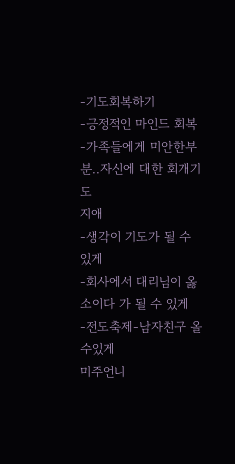-기도회복하기
-긍정적인 마인드 회복
-가족들에게 미안한부분..자신에 대한 회개기도
지애
-생각이 기도가 될 수 있게
-회사에서 대리님이 옳소이다 가 될 수 있게
-전도축제-남자친구 올 수있게
미주언니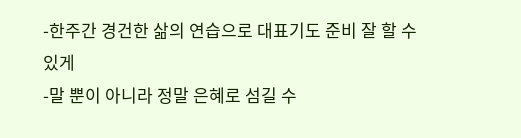-한주간 경건한 삶의 연습으로 대표기도 준비 잘 할 수 있게
-말 뿐이 아니라 정말 은혜로 섬길 수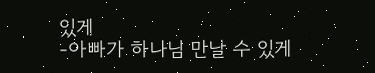있게
-아빠가 하나님 만날 수 있게